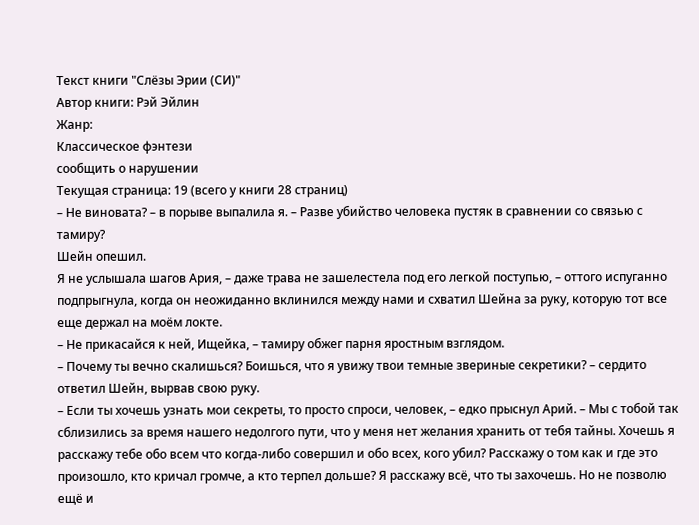Текст книги "Слёзы Эрии (СИ)"
Автор книги: Рэй Эйлин
Жанр:
Классическое фэнтези
сообщить о нарушении
Текущая страница: 19 (всего у книги 28 страниц)
– Не виновата? – в порыве выпалила я. – Разве убийство человека пустяк в сравнении со связью с тамиру?
Шейн опешил.
Я не услышала шагов Ария, – даже трава не зашелестела под его легкой поступью, – оттого испуганно подпрыгнула, когда он неожиданно вклинился между нами и схватил Шейна за руку, которую тот все еще держал на моём локте.
– Не прикасайся к ней, Ищейка, – тамиру обжег парня яростным взглядом.
– Почему ты вечно скалишься? Боишься, что я увижу твои темные звериные секретики? – сердито ответил Шейн, вырвав свою руку.
– Если ты хочешь узнать мои секреты, то просто спроси, человек, – едко прыснул Арий. – Мы с тобой так сблизились за время нашего недолгого пути, что у меня нет желания хранить от тебя тайны. Хочешь я расскажу тебе обо всем что когда-либо совершил и обо всех, кого убил? Расскажу о том как и где это произошло, кто кричал громче, а кто терпел дольше? Я расскажу всё, что ты захочешь. Но не позволю ещё и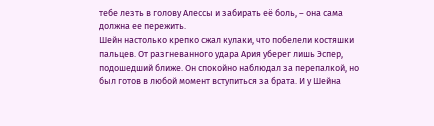тебе лезть в голову Алессы и забирать её боль, – она сама должна ее пережить.
Шейн настолько крепко сжал кулаки, что побелели костяшки пальцев. От разгневанного удара Ария уберег лишь Эспер, подошедший ближе. Он спокойно наблюдал за перепалкой, но был готов в любой момент вступиться за брата. И у Шейна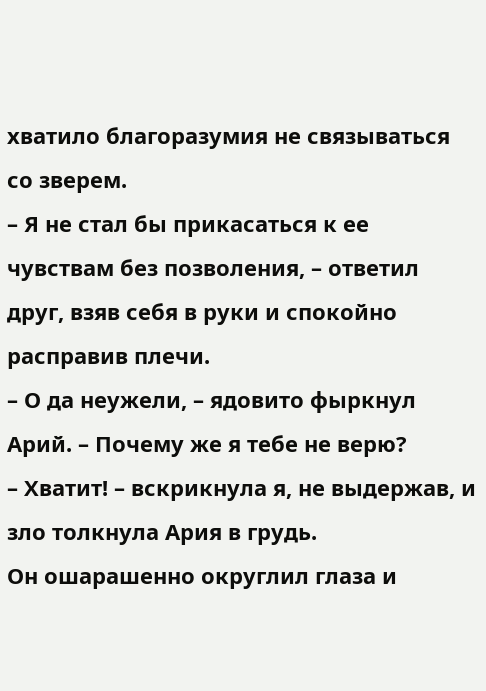хватило благоразумия не связываться со зверем.
– Я не стал бы прикасаться к ее чувствам без позволения, – ответил друг, взяв себя в руки и спокойно расправив плечи.
– О да неужели, – ядовито фыркнул Арий. – Почему же я тебе не верю?
– Хватит! – вскрикнула я, не выдержав, и зло толкнула Ария в грудь.
Он ошарашенно округлил глаза и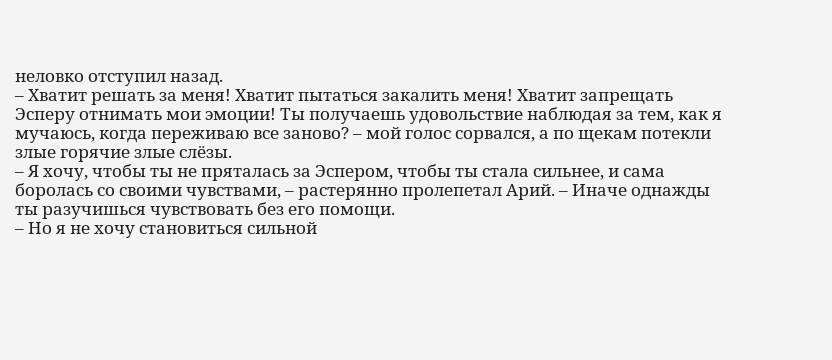неловко отступил назад.
– Хватит решать за меня! Хватит пытаться закалить меня! Хватит запрещать Эсперу отнимать мои эмоции! Ты получаешь удовольствие наблюдая за тем, как я мучаюсь, когда переживаю все заново? – мой голос сорвался, а по щекам потекли злые горячие злые слёзы.
– Я хочу, чтобы ты не пряталась за Эспером, чтобы ты стала сильнее, и сама боролась со своими чувствами, – растерянно пролепетал Арий. – Иначе однажды ты разучишься чувствовать без его помощи.
– Но я не хочу становиться сильной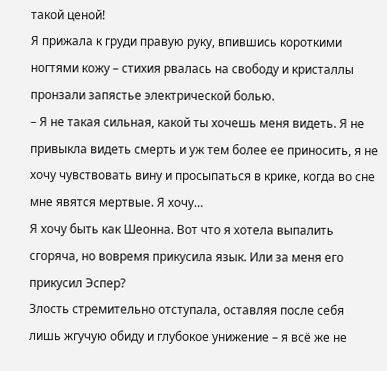такой ценой!
Я прижала к груди правую руку, впившись короткими ногтями кожу – стихия рвалась на свободу и кристаллы пронзали запястье электрической болью.
– Я не такая сильная, какой ты хочешь меня видеть. Я не привыкла видеть смерть и уж тем более ее приносить, я не хочу чувствовать вину и просыпаться в крике, когда во сне мне явятся мертвые. Я хочу…
Я хочу быть как Шеонна. Вот что я хотела выпалить сгоряча, но вовремя прикусила язык. Или за меня его прикусил Эспер?
Злость стремительно отступала, оставляя после себя лишь жгучую обиду и глубокое унижение – я всё же не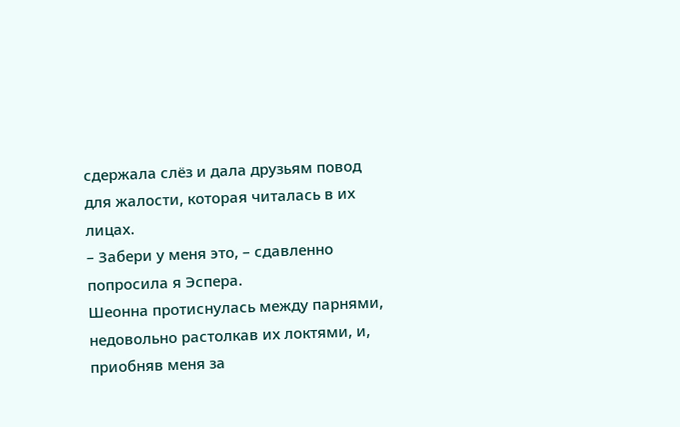сдержала слёз и дала друзьям повод для жалости, которая читалась в их лицах.
– Забери у меня это, – сдавленно попросила я Эспера.
Шеонна протиснулась между парнями, недовольно растолкав их локтями, и, приобняв меня за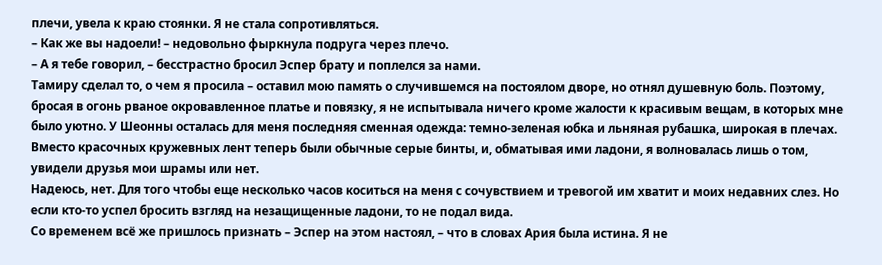плечи, увела к краю стоянки. Я не стала сопротивляться.
– Как же вы надоели! – недовольно фыркнула подруга через плечо.
– А я тебе говорил, – бесстрастно бросил Эспер брату и поплелся за нами.
Тамиру сделал то, о чем я просила – оставил мою память о случившемся на постоялом дворе, но отнял душевную боль. Поэтому, бросая в огонь рваное окровавленное платье и повязку, я не испытывала ничего кроме жалости к красивым вещам, в которых мне было уютно. У Шеонны осталась для меня последняя сменная одежда: темно-зеленая юбка и льняная рубашка, широкая в плечах. Вместо красочных кружевных лент теперь были обычные серые бинты, и, обматывая ими ладони, я волновалась лишь о том, увидели друзья мои шрамы или нет.
Надеюсь, нет. Для того чтобы еще несколько часов коситься на меня с сочувствием и тревогой им хватит и моих недавних слез. Но если кто-то успел бросить взгляд на незащищенные ладони, то не подал вида.
Со временем всё же пришлось признать – Эспер на этом настоял, – что в словах Ария была истина. Я не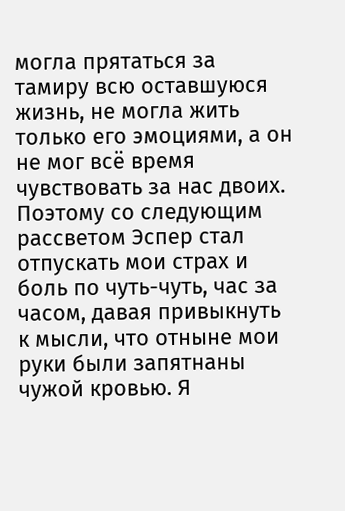могла прятаться за тамиру всю оставшуюся жизнь, не могла жить только его эмоциями, а он не мог всё время чувствовать за нас двоих. Поэтому со следующим рассветом Эспер стал отпускать мои страх и боль по чуть-чуть, час за часом, давая привыкнуть к мысли, что отныне мои руки были запятнаны чужой кровью. Я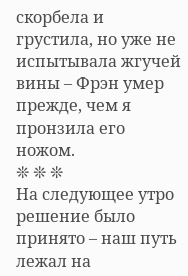скорбела и грустила, но уже не испытывала жгучей вины – Фрэн умер прежде, чем я пронзила его ножом.
❊ ❊ ❊
На следующее утро решение было принято – наш путь лежал на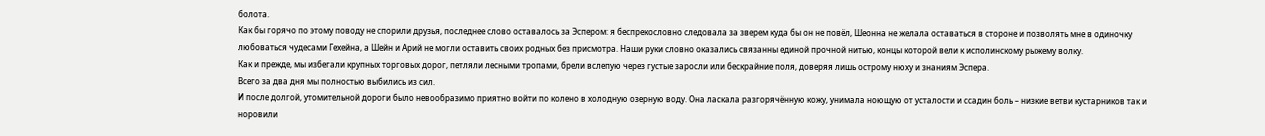болота.
Как бы горячо по этому поводу не спорили друзья, последнее слово оставалось за Эспером: я беспрекословно следовала за зверем куда бы он не повёл, Шеонна не желала оставаться в стороне и позволять мне в одиночку любоваться чудесами Гехейна, а Шейн и Арий не могли оставить своих родных без присмотра. Наши руки словно оказались связанны единой прочной нитью, концы которой вели к исполинскому рыжему волку.
Как и прежде, мы избегали крупных торговых дорог, петляли лесными тропами, брели вслепую через густые заросли или бескрайние поля, доверяя лишь острому нюху и знаниям Эспера.
Всего за два дня мы полностью выбились из сил.
И после долгой, утомительной дороги было невообразимо приятно войти по колено в холодную озерную воду. Она ласкала разгорячённую кожу, унимала ноющую от усталости и ссадин боль – низкие ветви кустарников так и норовили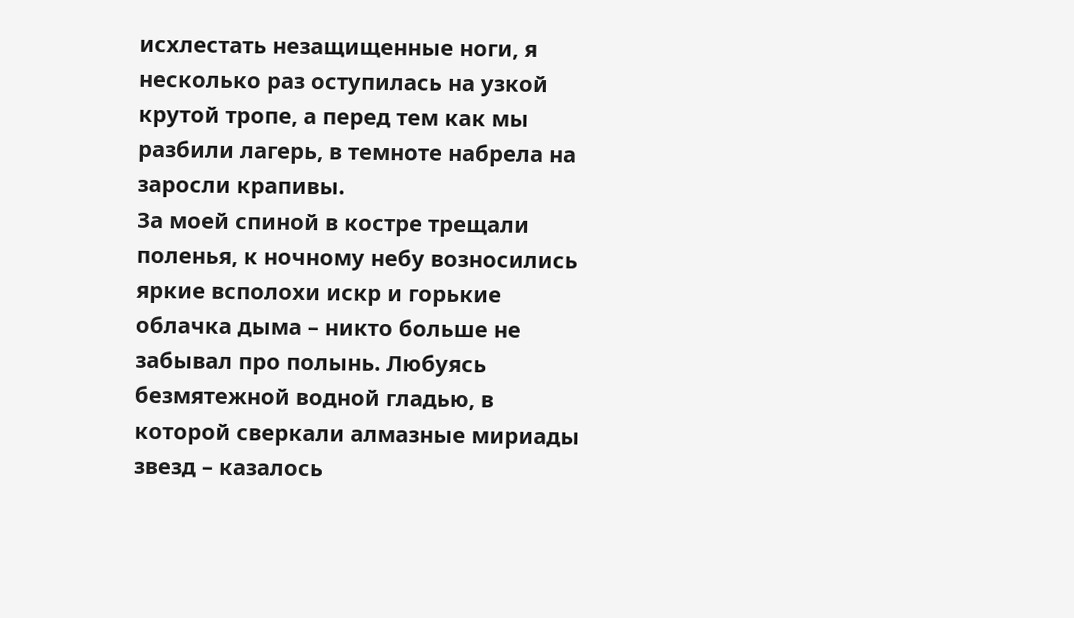исхлестать незащищенные ноги, я несколько раз оступилась на узкой крутой тропе, а перед тем как мы разбили лагерь, в темноте набрела на заросли крапивы.
За моей спиной в костре трещали поленья, к ночному небу возносились яркие всполохи искр и горькие облачка дыма – никто больше не забывал про полынь. Любуясь безмятежной водной гладью, в которой сверкали алмазные мириады звезд – казалось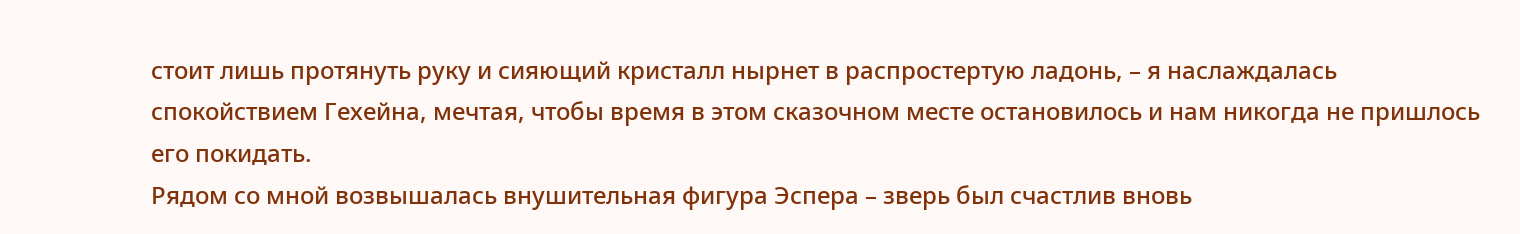стоит лишь протянуть руку и сияющий кристалл нырнет в распростертую ладонь, – я наслаждалась спокойствием Гехейна, мечтая, чтобы время в этом сказочном месте остановилось и нам никогда не пришлось его покидать.
Рядом со мной возвышалась внушительная фигура Эспера – зверь был счастлив вновь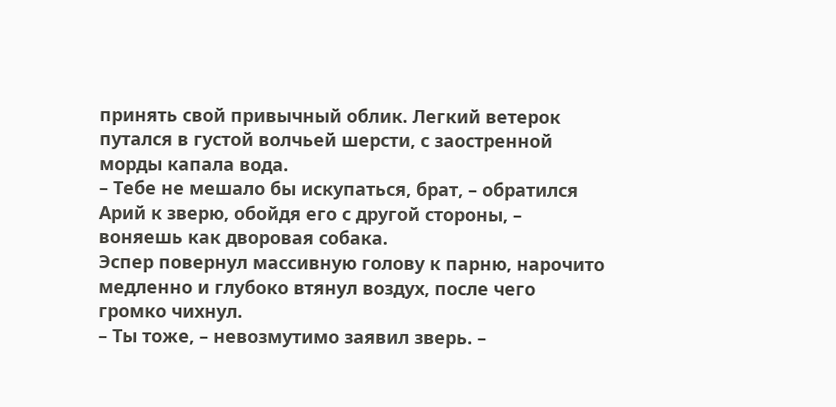принять свой привычный облик. Легкий ветерок путался в густой волчьей шерсти, с заостренной морды капала вода.
– Тебе не мешало бы искупаться, брат, – обратился Арий к зверю, обойдя его с другой стороны, – воняешь как дворовая собака.
Эспер повернул массивную голову к парню, нарочито медленно и глубоко втянул воздух, после чего громко чихнул.
– Ты тоже, – невозмутимо заявил зверь. –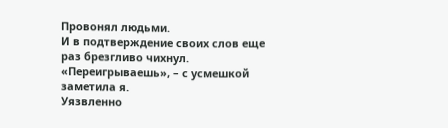Провонял людьми.
И в подтверждение своих слов еще раз брезгливо чихнул.
«Переигрываешь», – с усмешкой заметила я.
Уязвленно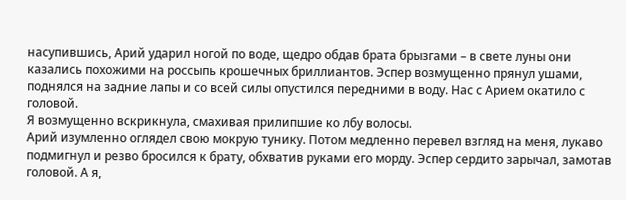насупившись, Арий ударил ногой по воде, щедро обдав брата брызгами – в свете луны они казались похожими на россыпь крошечных бриллиантов. Эспер возмущенно прянул ушами, поднялся на задние лапы и со всей силы опустился передними в воду. Нас с Арием окатило с головой.
Я возмущенно вскрикнула, смахивая прилипшие ко лбу волосы.
Арий изумленно оглядел свою мокрую тунику. Потом медленно перевел взгляд на меня, лукаво подмигнул и резво бросился к брату, обхватив руками его морду. Эспер сердито зарычал, замотав головой. А я,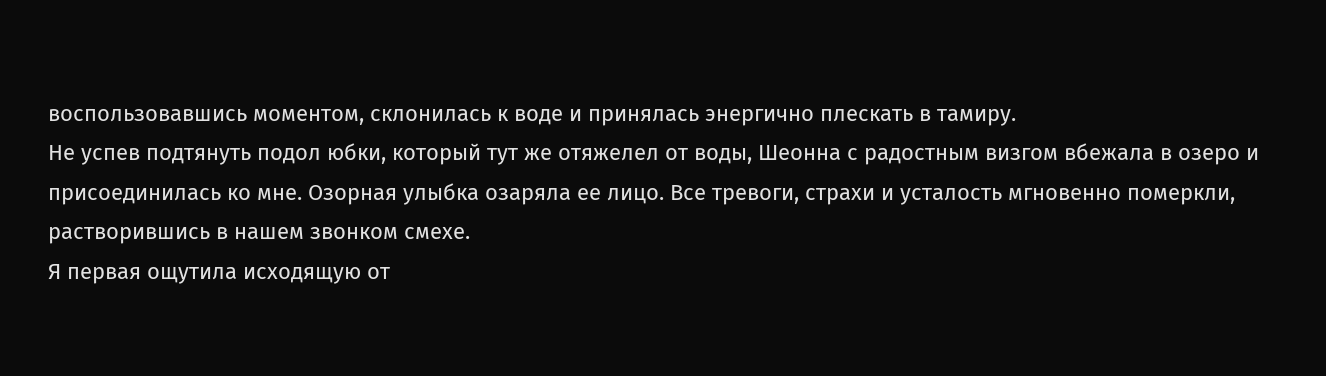воспользовавшись моментом, склонилась к воде и принялась энергично плескать в тамиру.
Не успев подтянуть подол юбки, который тут же отяжелел от воды, Шеонна с радостным визгом вбежала в озеро и присоединилась ко мне. Озорная улыбка озаряла ее лицо. Все тревоги, страхи и усталость мгновенно померкли, растворившись в нашем звонком смехе.
Я первая ощутила исходящую от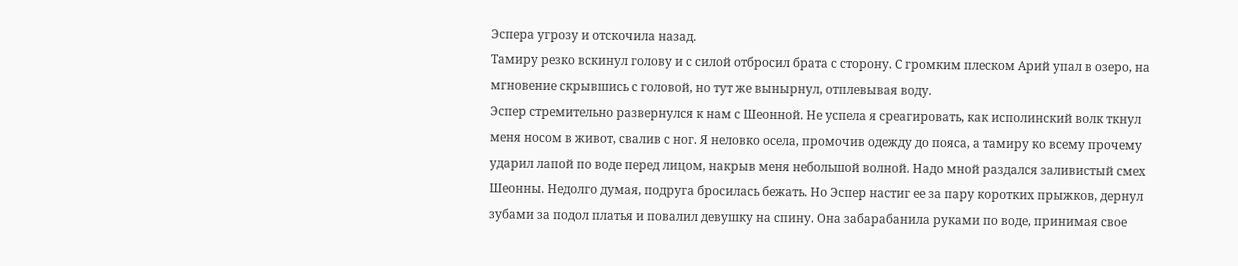Эспера угрозу и отскочила назад.
Тамиру резко вскинул голову и с силой отбросил брата с сторону. С громким плеском Арий упал в озеро, на мгновение скрывшись с головой, но тут же вынырнул, отплевывая воду.
Эспер стремительно развернулся к нам с Шеонной. Не успела я среагировать, как исполинский волк ткнул меня носом в живот, свалив с ног. Я неловко осела, промочив одежду до пояса, а тамиру ко всему прочему ударил лапой по воде перед лицом, накрыв меня небольшой волной. Надо мной раздался заливистый смех Шеонны. Недолго думая, подруга бросилась бежать. Но Эспер настиг ее за пару коротких прыжков, дернул зубами за подол платья и повалил девушку на спину. Она забарабанила руками по воде, принимая свое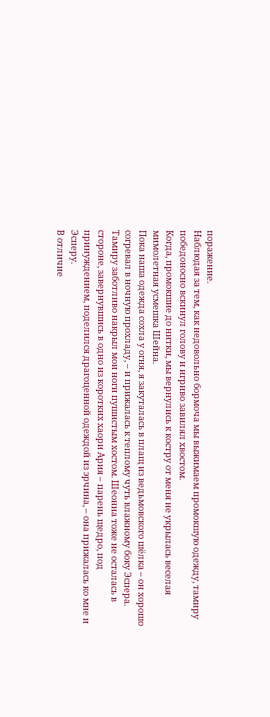поражение.
Наблюдая за тем, как недовольно бормоча мы выжимаем промокшую одежду, тамиру победоносно вскинул голову и игриво завилял хвостом.
Когда, промокшие до нитки, мы вернулись к костру от меня не укрылась веселая мимолетная усмешка Шейна.
Пока наша одежда сохла у огня, я закуталась в плащ из ведьмовского шёлка – он хорошо согревал в ночную прохладу, – и прижалась к теплому чуть влажному боку Эспера. Тамиру заботливо накрыл мои ноги пушистым хостом. Шеонна тоже не осталась в стороне, завернувшись в одно из коротких хаори Ария – парень щедро, под принуждением, поделился драгоценной одеждой из эрчина, – она прижалась ко мне и Эсперу.
В отличие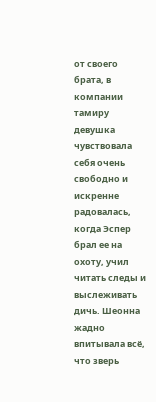от своего брата, в компании тамиру девушка чувствовала себя очень свободно и искренне радовалась, когда Эспер брал ее на охоту, учил читать следы и выслеживать дичь. Шеонна жадно впитывала всё, что зверь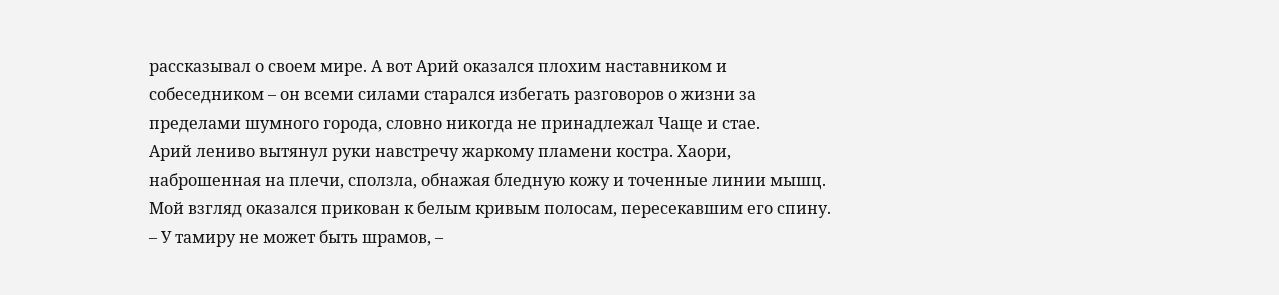рассказывал о своем мире. А вот Арий оказался плохим наставником и собеседником – он всеми силами старался избегать разговоров о жизни за пределами шумного города, словно никогда не принадлежал Чаще и стае.
Арий лениво вытянул руки навстречу жаркому пламени костра. Хаори, наброшенная на плечи, сползла, обнажая бледную кожу и точенные линии мышц. Мой взгляд оказался прикован к белым кривым полосам, пересекавшим его спину.
– У тамиру не может быть шрамов, –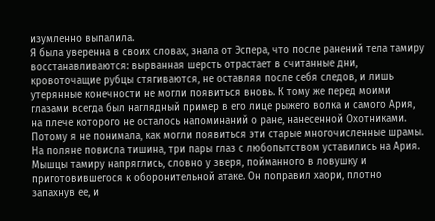изумленно выпалила.
Я была уверенна в своих словах, знала от Эспера, что после ранений тела тамиру восстанавливаются: вырванная шерсть отрастает в считанные дни, кровоточащие рубцы стягиваются, не оставляя после себя следов, и лишь утерянные конечности не могли появиться вновь. К тому же перед моими глазами всегда был наглядный пример в его лице рыжего волка и самого Ария, на плече которого не осталось напоминаний о ране, нанесенной Охотниками. Потому я не понимала, как могли появиться эти старые многочисленные шрамы.
На поляне повисла тишина, три пары глаз с любопытством уставились на Ария. Мышцы тамиру напряглись, словно у зверя, пойманного в ловушку и приготовившегося к оборонительной атаке. Он поправил хаори, плотно запахнув ее, и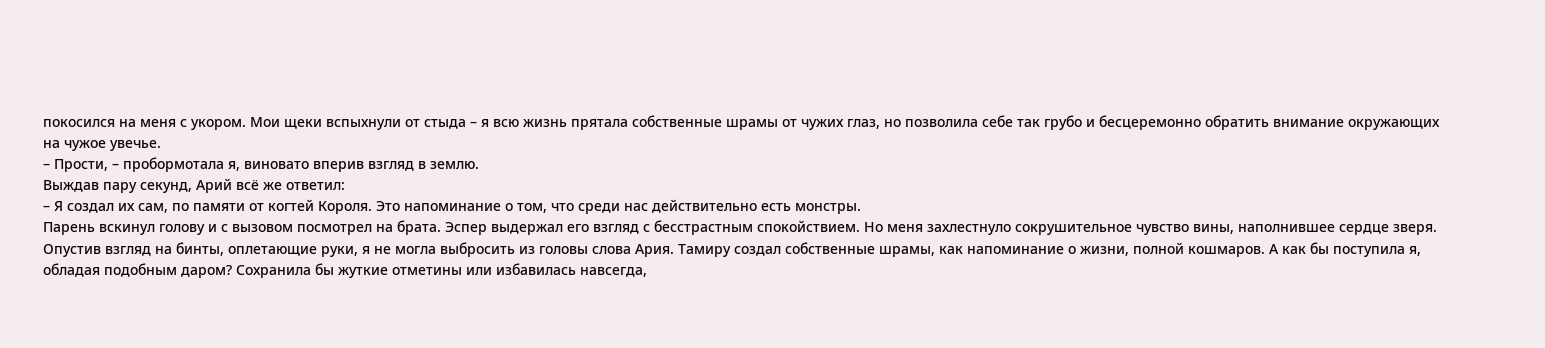покосился на меня с укором. Мои щеки вспыхнули от стыда – я всю жизнь прятала собственные шрамы от чужих глаз, но позволила себе так грубо и бесцеремонно обратить внимание окружающих на чужое увечье.
– Прости, – пробормотала я, виновато вперив взгляд в землю.
Выждав пару секунд, Арий всё же ответил:
– Я создал их сам, по памяти от когтей Короля. Это напоминание о том, что среди нас действительно есть монстры.
Парень вскинул голову и с вызовом посмотрел на брата. Эспер выдержал его взгляд с бесстрастным спокойствием. Но меня захлестнуло сокрушительное чувство вины, наполнившее сердце зверя.
Опустив взгляд на бинты, оплетающие руки, я не могла выбросить из головы слова Ария. Тамиру создал собственные шрамы, как напоминание о жизни, полной кошмаров. А как бы поступила я, обладая подобным даром? Сохранила бы жуткие отметины или избавилась навсегда,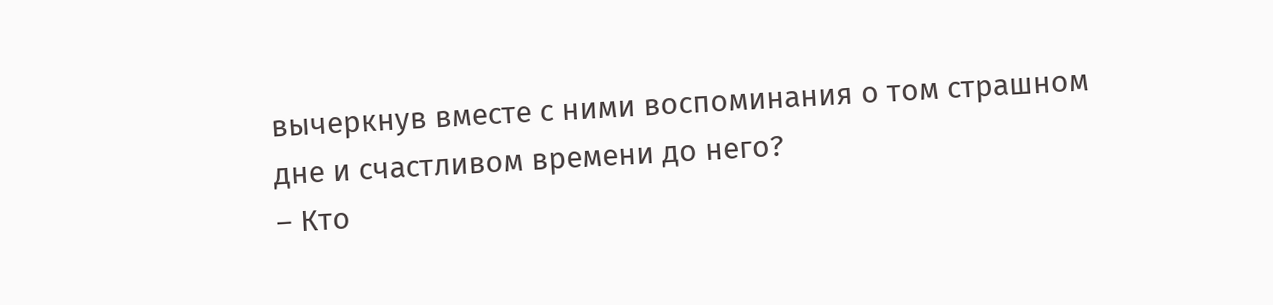вычеркнув вместе с ними воспоминания о том страшном дне и счастливом времени до него?
– Кто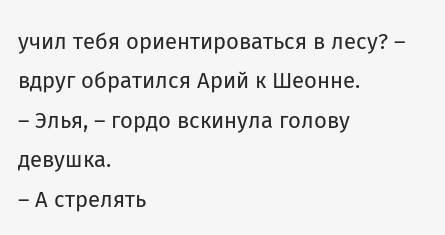учил тебя ориентироваться в лесу? – вдруг обратился Арий к Шеонне.
– Элья, – гордо вскинула голову девушка.
– А стрелять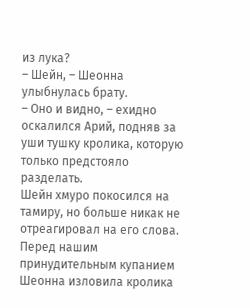из лука?
– Шейн, – Шеонна улыбнулась брату.
– Оно и видно, – ехидно оскалился Арий, подняв за уши тушку кролика, которую только предстояло разделать.
Шейн хмуро покосился на тамиру, но больше никак не отреагировал на его слова.
Перед нашим принудительным купанием Шеонна изловила кролика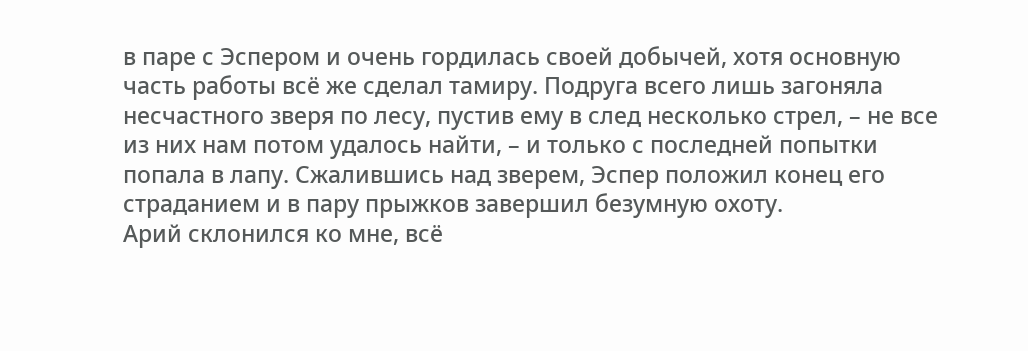в паре с Эспером и очень гордилась своей добычей, хотя основную часть работы всё же сделал тамиру. Подруга всего лишь загоняла несчастного зверя по лесу, пустив ему в след несколько стрел, – не все из них нам потом удалось найти, – и только с последней попытки попала в лапу. Сжалившись над зверем, Эспер положил конец его страданием и в пару прыжков завершил безумную охоту.
Арий склонился ко мне, всё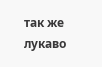так же лукаво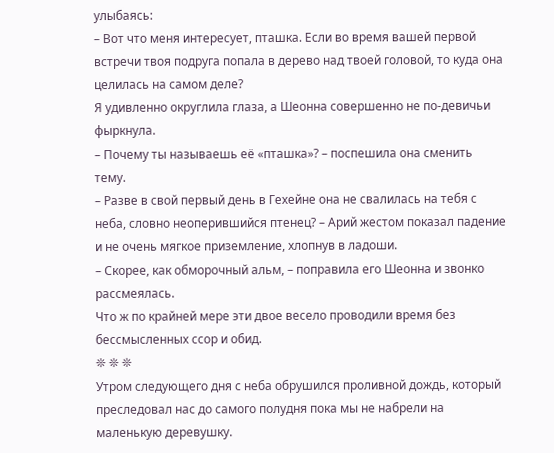улыбаясь:
– Вот что меня интересует, пташка. Если во время вашей первой встречи твоя подруга попала в дерево над твоей головой, то куда она целилась на самом деле?
Я удивленно округлила глаза, а Шеонна совершенно не по-девичьи фыркнула.
– Почему ты называешь её «пташка»? – поспешила она сменить тему.
– Разве в свой первый день в Гехейне она не свалилась на тебя с неба, словно неоперившийся птенец? – Арий жестом показал падение и не очень мягкое приземление, хлопнув в ладоши.
– Скорее, как обморочный альм, – поправила его Шеонна и звонко рассмеялась.
Что ж по крайней мере эти двое весело проводили время без бессмысленных ссор и обид.
❊ ❊ ❊
Утром следующего дня с неба обрушился проливной дождь, который преследовал нас до самого полудня пока мы не набрели на маленькую деревушку.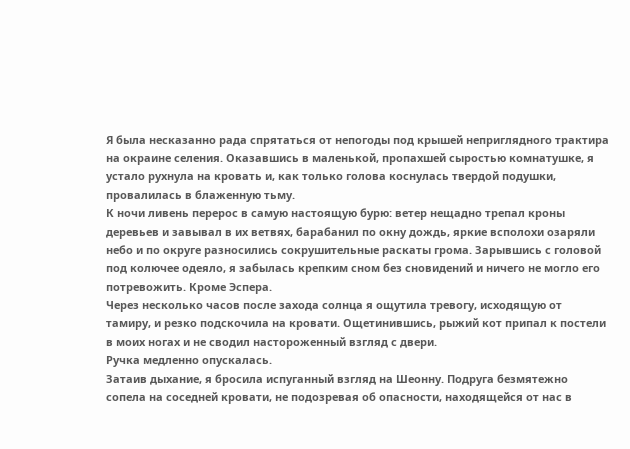Я была несказанно рада спрятаться от непогоды под крышей неприглядного трактира на окраине селения. Оказавшись в маленькой, пропахшей сыростью комнатушке, я устало рухнула на кровать и, как только голова коснулась твердой подушки, провалилась в блаженную тьму.
К ночи ливень перерос в самую настоящую бурю: ветер нещадно трепал кроны деревьев и завывал в их ветвях, барабанил по окну дождь, яркие всполохи озаряли небо и по округе разносились сокрушительные раскаты грома. Зарывшись с головой под колючее одеяло, я забылась крепким сном без сновидений и ничего не могло его потревожить. Кроме Эспера.
Через несколько часов после захода солнца я ощутила тревогу, исходящую от тамиру, и резко подскочила на кровати. Ощетинившись, рыжий кот припал к постели в моих ногах и не сводил настороженный взгляд с двери.
Ручка медленно опускалась.
Затаив дыхание, я бросила испуганный взгляд на Шеонну. Подруга безмятежно сопела на соседней кровати, не подозревая об опасности, находящейся от нас в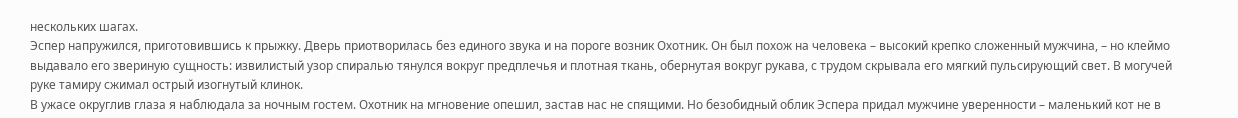нескольких шагах.
Эспер напружился, приготовившись к прыжку. Дверь приотворилась без единого звука и на пороге возник Охотник. Он был похож на человека – высокий крепко сложенный мужчина, – но клеймо выдавало его звериную сущность: извилистый узор спиралью тянулся вокруг предплечья и плотная ткань, обернутая вокруг рукава, с трудом скрывала его мягкий пульсирующий свет. В могучей руке тамиру сжимал острый изогнутый клинок.
В ужасе округлив глаза я наблюдала за ночным гостем. Охотник на мгновение опешил, застав нас не спящими. Но безобидный облик Эспера придал мужчине уверенности – маленький кот не в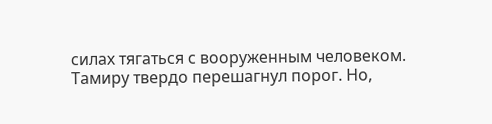силах тягаться с вооруженным человеком.
Тамиру твердо перешагнул порог. Но,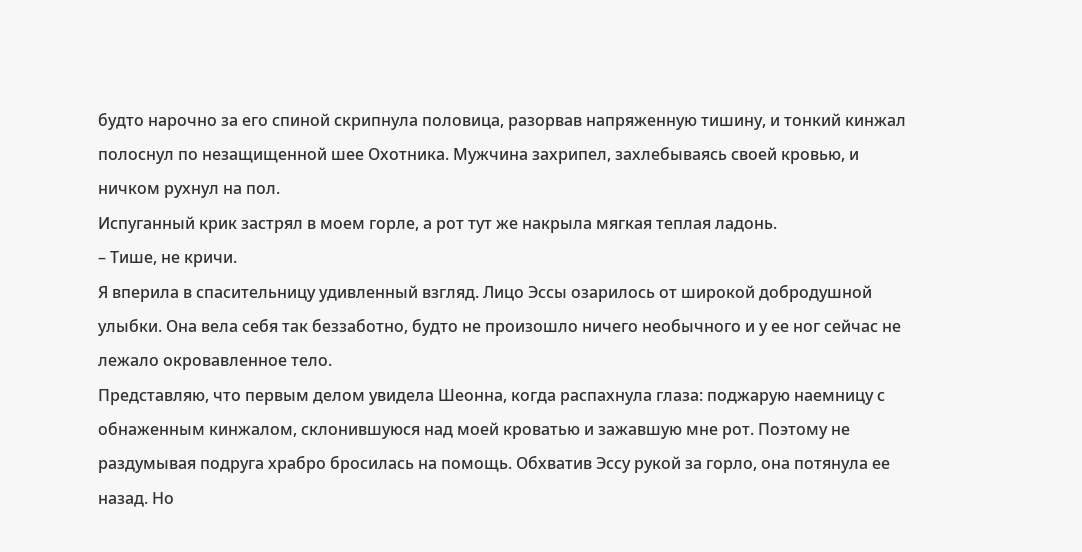будто нарочно за его спиной скрипнула половица, разорвав напряженную тишину, и тонкий кинжал полоснул по незащищенной шее Охотника. Мужчина захрипел, захлебываясь своей кровью, и ничком рухнул на пол.
Испуганный крик застрял в моем горле, а рот тут же накрыла мягкая теплая ладонь.
– Тише, не кричи.
Я вперила в спасительницу удивленный взгляд. Лицо Эссы озарилось от широкой добродушной улыбки. Она вела себя так беззаботно, будто не произошло ничего необычного и у ее ног сейчас не лежало окровавленное тело.
Представляю, что первым делом увидела Шеонна, когда распахнула глаза: поджарую наемницу с обнаженным кинжалом, склонившуюся над моей кроватью и зажавшую мне рот. Поэтому не раздумывая подруга храбро бросилась на помощь. Обхватив Эссу рукой за горло, она потянула ее назад. Но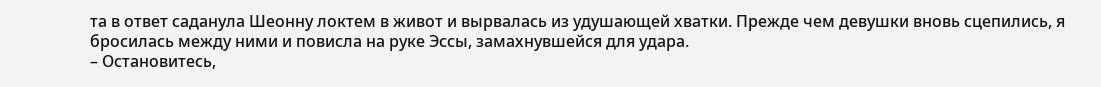та в ответ саданула Шеонну локтем в живот и вырвалась из удушающей хватки. Прежде чем девушки вновь сцепились, я бросилась между ними и повисла на руке Эссы, замахнувшейся для удара.
– Остановитесь,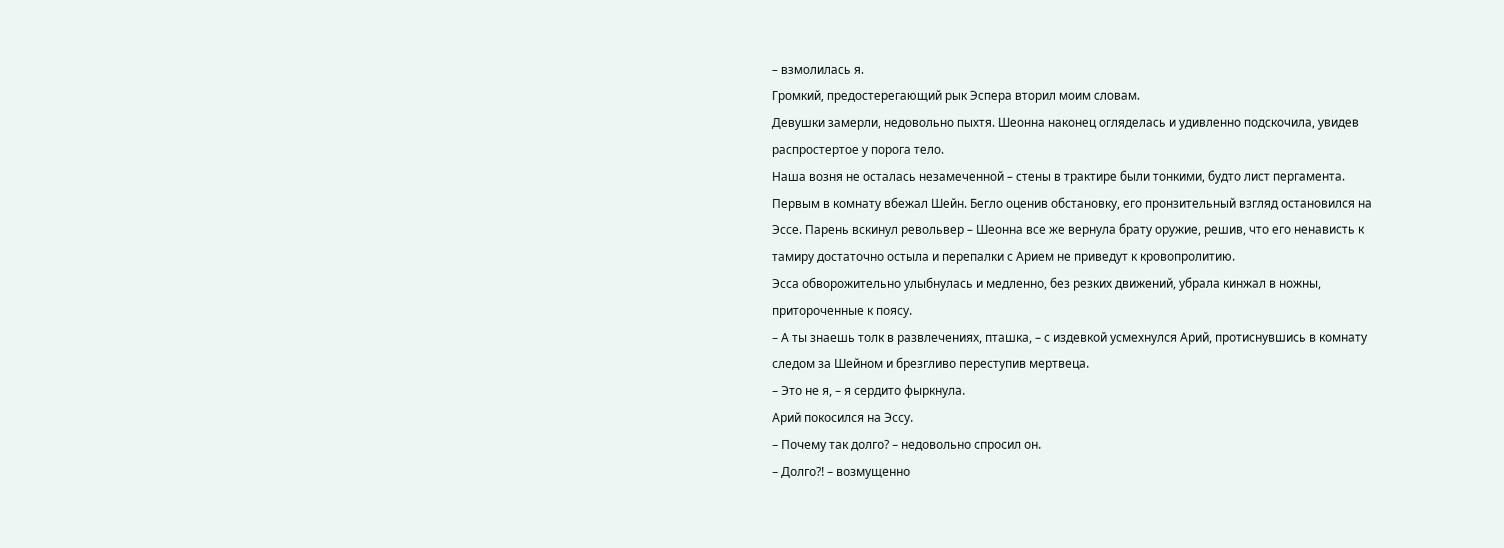– взмолилась я.
Громкий, предостерегающий рык Эспера вторил моим словам.
Девушки замерли, недовольно пыхтя. Шеонна наконец огляделась и удивленно подскочила, увидев распростертое у порога тело.
Наша возня не осталась незамеченной – стены в трактире были тонкими, будто лист пергамента. Первым в комнату вбежал Шейн. Бегло оценив обстановку, его пронзительный взгляд остановился на Эссе. Парень вскинул револьвер – Шеонна все же вернула брату оружие, решив, что его ненависть к тамиру достаточно остыла и перепалки с Арием не приведут к кровопролитию.
Эсса обворожительно улыбнулась и медленно, без резких движений, убрала кинжал в ножны, притороченные к поясу.
– А ты знаешь толк в развлечениях, пташка, – с издевкой усмехнулся Арий, протиснувшись в комнату следом за Шейном и брезгливо переступив мертвеца.
– Это не я, – я сердито фыркнула.
Арий покосился на Эссу.
– Почему так долго? – недовольно спросил он.
– Долго?! – возмущенно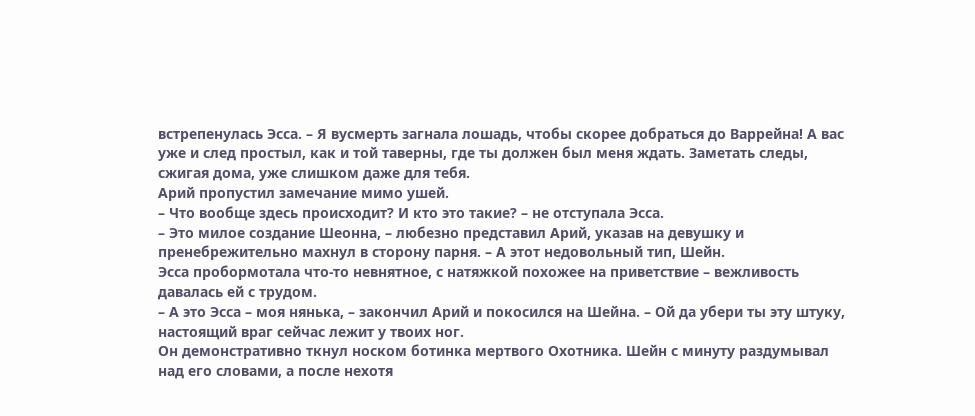встрепенулась Эсса. – Я вусмерть загнала лошадь, чтобы скорее добраться до Варрейна! А вас уже и след простыл, как и той таверны, где ты должен был меня ждать. Заметать следы, сжигая дома, уже слишком даже для тебя.
Арий пропустил замечание мимо ушей.
– Что вообще здесь происходит? И кто это такие? – не отступала Эсса.
– Это милое создание Шеонна, – любезно представил Арий, указав на девушку и пренебрежительно махнул в сторону парня. – А этот недовольный тип, Шейн.
Эсса пробормотала что-то невнятное, с натяжкой похожее на приветствие – вежливость давалась ей с трудом.
– А это Эсса – моя нянька, – закончил Арий и покосился на Шейна. – Ой да убери ты эту штуку, настоящий враг сейчас лежит у твоих ног.
Он демонстративно ткнул носком ботинка мертвого Охотника. Шейн с минуту раздумывал над его словами, а после нехотя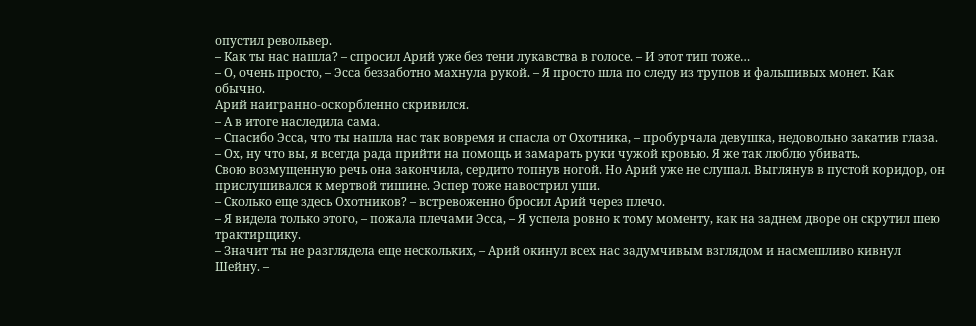опустил револьвер.
– Как ты нас нашла? – спросил Арий уже без тени лукавства в голосе. – И этот тип тоже…
– О, очень просто, – Эсса беззаботно махнула рукой. – Я просто шла по следу из трупов и фальшивых монет. Как обычно.
Арий наигранно-оскорбленно скривился.
– А в итоге наследила сама.
– Спасибо Эсса, что ты нашла нас так вовремя и спасла от Охотника, – пробурчала девушка, недовольно закатив глаза. – Ох, ну что вы, я всегда рада прийти на помощь и замарать руки чужой кровью. Я же так люблю убивать.
Свою возмущенную речь она закончила, сердито топнув ногой. Но Арий уже не слушал. Выглянув в пустой коридор, он прислушивался к мертвой тишине. Эспер тоже навострил уши.
– Сколько еще здесь Охотников? – встревоженно бросил Арий через плечо.
– Я видела только этого, – пожала плечами Эсса, – Я успела ровно к тому моменту, как на заднем дворе он скрутил шею трактирщику.
– Значит ты не разглядела еще нескольких, – Арий окинул всех нас задумчивым взглядом и насмешливо кивнул Шейну. –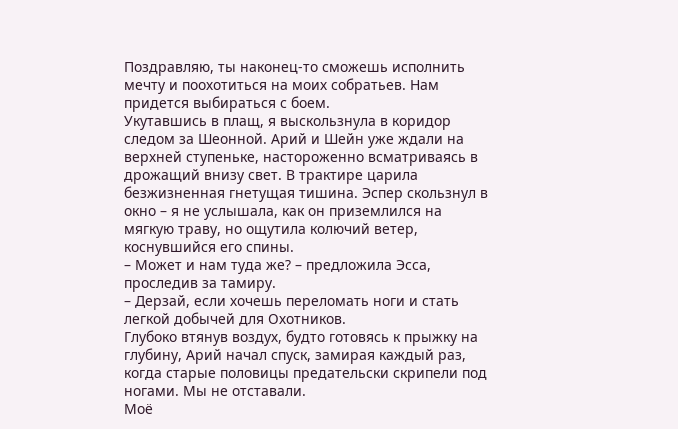Поздравляю, ты наконец-то сможешь исполнить мечту и поохотиться на моих собратьев. Нам придется выбираться с боем.
Укутавшись в плащ, я выскользнула в коридор следом за Шеонной. Арий и Шейн уже ждали на верхней ступеньке, настороженно всматриваясь в дрожащий внизу свет. В трактире царила безжизненная гнетущая тишина. Эспер скользнул в окно – я не услышала, как он приземлился на мягкую траву, но ощутила колючий ветер, коснувшийся его спины.
– Может и нам туда же? – предложила Эсса, проследив за тамиру.
– Дерзай, если хочешь переломать ноги и стать легкой добычей для Охотников.
Глубоко втянув воздух, будто готовясь к прыжку на глубину, Арий начал спуск, замирая каждый раз, когда старые половицы предательски скрипели под ногами. Мы не отставали.
Моё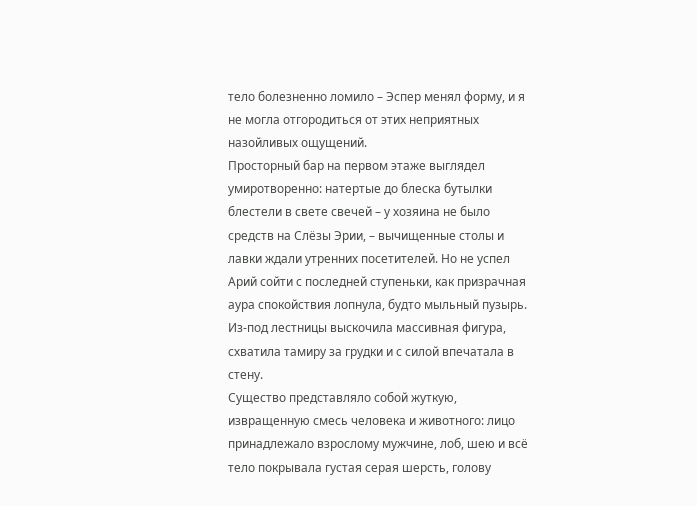тело болезненно ломило – Эспер менял форму, и я не могла отгородиться от этих неприятных назойливых ощущений.
Просторный бар на первом этаже выглядел умиротворенно: натертые до блеска бутылки блестели в свете свечей – у хозяина не было средств на Слёзы Эрии, – вычищенные столы и лавки ждали утренних посетителей. Но не успел Арий сойти с последней ступеньки, как призрачная аура спокойствия лопнула, будто мыльный пузырь. Из-под лестницы выскочила массивная фигура, схватила тамиру за грудки и с силой впечатала в стену.
Существо представляло собой жуткую, извращенную смесь человека и животного: лицо принадлежало взрослому мужчине, лоб, шею и всё тело покрывала густая серая шерсть, голову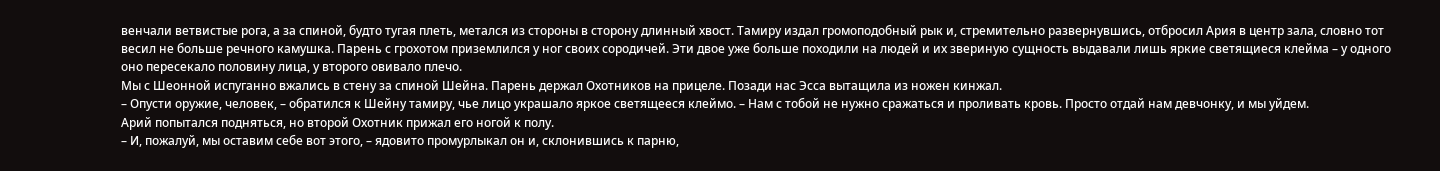венчали ветвистые рога, а за спиной, будто тугая плеть, метался из стороны в сторону длинный хвост. Тамиру издал громоподобный рык и, стремительно развернувшись, отбросил Ария в центр зала, словно тот весил не больше речного камушка. Парень с грохотом приземлился у ног своих сородичей. Эти двое уже больше походили на людей и их звериную сущность выдавали лишь яркие светящиеся клейма – у одного оно пересекало половину лица, у второго овивало плечо.
Мы с Шеонной испуганно вжались в стену за спиной Шейна. Парень держал Охотников на прицеле. Позади нас Эсса вытащила из ножен кинжал.
– Опусти оружие, человек, – обратился к Шейну тамиру, чье лицо украшало яркое светящееся клеймо. – Нам с тобой не нужно сражаться и проливать кровь. Просто отдай нам девчонку, и мы уйдем.
Арий попытался подняться, но второй Охотник прижал его ногой к полу.
– И, пожалуй, мы оставим себе вот этого, – ядовито промурлыкал он и, склонившись к парню,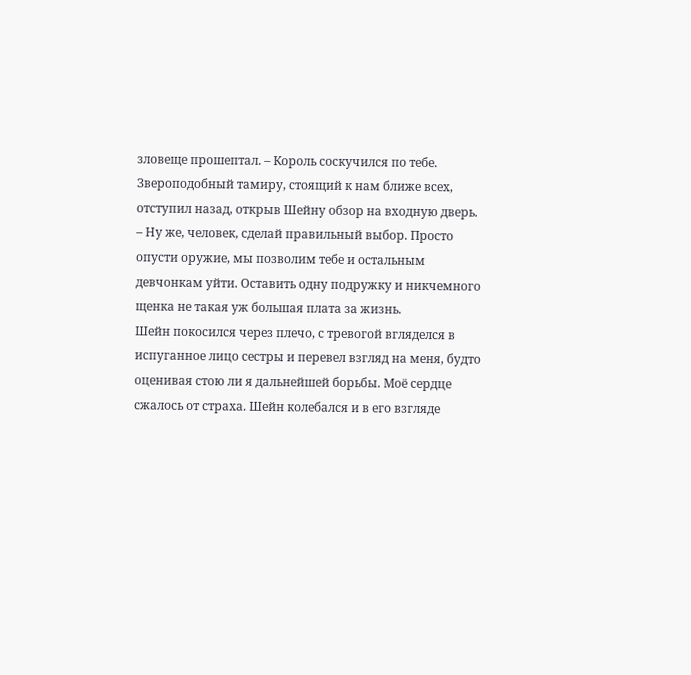зловеще прошептал. – Король соскучился по тебе.
Звероподобный тамиру, стоящий к нам ближе всех, отступил назад, открыв Шейну обзор на входную дверь.
– Ну же, человек, сделай правильный выбор. Просто опусти оружие, мы позволим тебе и остальным девчонкам уйти. Оставить одну подружку и никчемного щенка не такая уж большая плата за жизнь.
Шейн покосился через плечо, с тревогой вгляделся в испуганное лицо сестры и перевел взгляд на меня, будто оценивая стою ли я дальнейшей борьбы. Моё сердце сжалось от страха. Шейн колебался и в его взгляде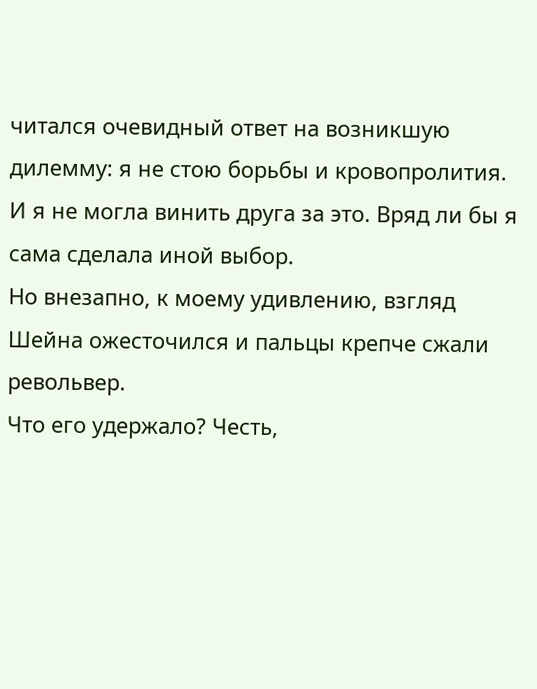читался очевидный ответ на возникшую дилемму: я не стою борьбы и кровопролития. И я не могла винить друга за это. Вряд ли бы я сама сделала иной выбор.
Но внезапно, к моему удивлению, взгляд Шейна ожесточился и пальцы крепче сжали револьвер.
Что его удержало? Честь,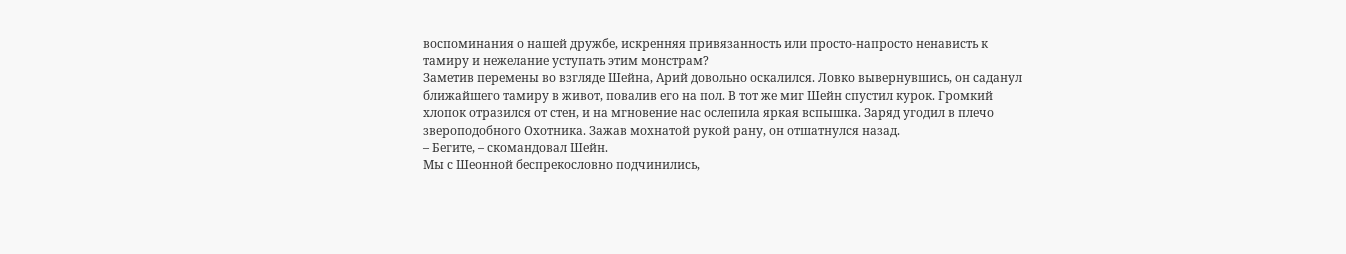воспоминания о нашей дружбе, искренняя привязанность или просто-напросто ненависть к тамиру и нежелание уступать этим монстрам?
Заметив перемены во взгляде Шейна, Арий довольно оскалился. Ловко вывернувшись, он саданул ближайшего тамиру в живот, повалив его на пол. В тот же миг Шейн спустил курок. Громкий хлопок отразился от стен, и на мгновение нас ослепила яркая вспышка. Заряд угодил в плечо звероподобного Охотника. Зажав мохнатой рукой рану, он отшатнулся назад.
– Бегите, – скомандовал Шейн.
Мы с Шеонной беспрекословно подчинились,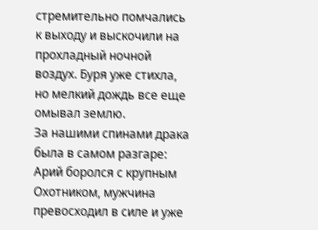стремительно помчались к выходу и выскочили на прохладный ночной воздух. Буря уже стихла, но мелкий дождь все еще омывал землю.
За нашими спинами драка была в самом разгаре: Арий боролся с крупным Охотником, мужчина превосходил в силе и уже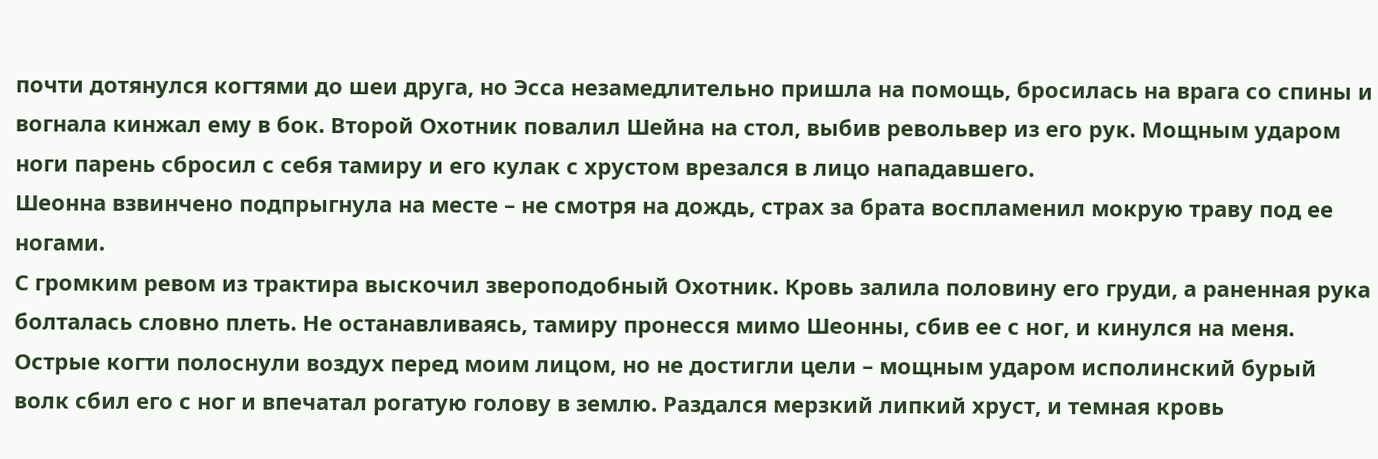почти дотянулся когтями до шеи друга, но Эсса незамедлительно пришла на помощь, бросилась на врага со спины и вогнала кинжал ему в бок. Второй Охотник повалил Шейна на стол, выбив револьвер из его рук. Мощным ударом ноги парень сбросил с себя тамиру и его кулак с хрустом врезался в лицо нападавшего.
Шеонна взвинчено подпрыгнула на месте – не смотря на дождь, страх за брата воспламенил мокрую траву под ее ногами.
С громким ревом из трактира выскочил звероподобный Охотник. Кровь залила половину его груди, а раненная рука болталась словно плеть. Не останавливаясь, тамиру пронесся мимо Шеонны, сбив ее с ног, и кинулся на меня. Острые когти полоснули воздух перед моим лицом, но не достигли цели – мощным ударом исполинский бурый волк сбил его с ног и впечатал рогатую голову в землю. Раздался мерзкий липкий хруст, и темная кровь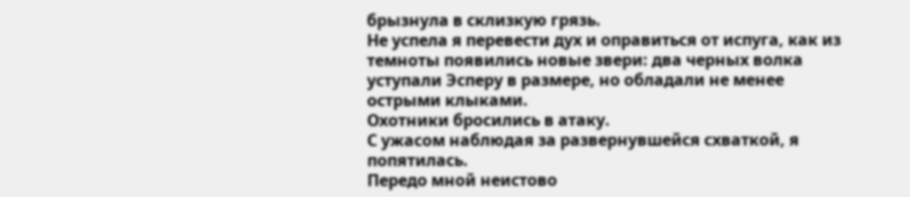брызнула в склизкую грязь.
Не успела я перевести дух и оправиться от испуга, как из темноты появились новые звери: два черных волка уступали Эсперу в размере, но обладали не менее острыми клыками.
Охотники бросились в атаку.
С ужасом наблюдая за развернувшейся схваткой, я попятилась.
Передо мной неистово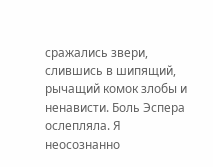сражались звери, слившись в шипящий, рычащий комок злобы и ненависти. Боль Эспера ослепляла. Я неосознанно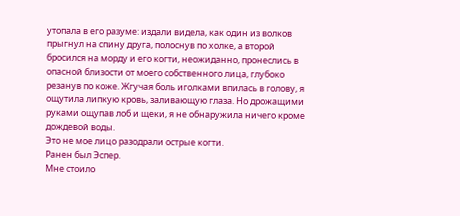утопала в его разуме: издали видела, как один из волков прыгнул на спину друга, полоснув по холке, а второй бросился на морду и его когти, неожиданно, пронеслись в опасной близости от моего собственного лица, глубоко резанув по коже. Жгучая боль иголками впилась в голову, я ощутила липкую кровь, заливающую глаза. Но дрожащими руками ощупав лоб и щеки, я не обнаружила ничего кроме дождевой воды.
Это не мое лицо разодрали острые когти.
Ранен был Эспер.
Мне стоило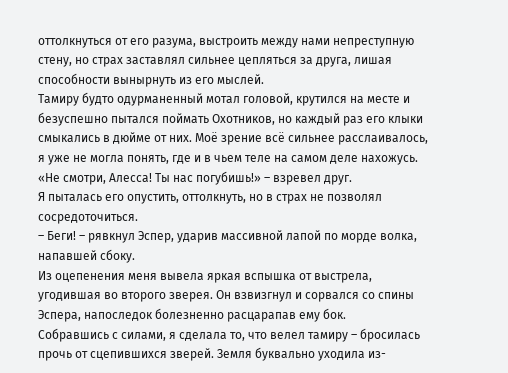оттолкнуться от его разума, выстроить между нами непреступную стену, но страх заставлял сильнее цепляться за друга, лишая способности вынырнуть из его мыслей.
Тамиру будто одурманенный мотал головой, крутился на месте и безуспешно пытался поймать Охотников, но каждый раз его клыки смыкались в дюйме от них. Моё зрение всё сильнее расслаивалось, я уже не могла понять, где и в чьем теле на самом деле нахожусь.
«Не смотри, Алесса! Ты нас погубишь!» – взревел друг.
Я пыталась его опустить, оттолкнуть, но в страх не позволял сосредоточиться.
– Беги! – рявкнул Эспер, ударив массивной лапой по морде волка, напавшей сбоку.
Из оцепенения меня вывела яркая вспышка от выстрела, угодившая во второго зверея. Он взвизгнул и сорвался со спины Эспера, напоследок болезненно расцарапав ему бок.
Собравшись с силами, я сделала то, что велел тамиру – бросилась прочь от сцепившихся зверей. Земля буквально уходила из-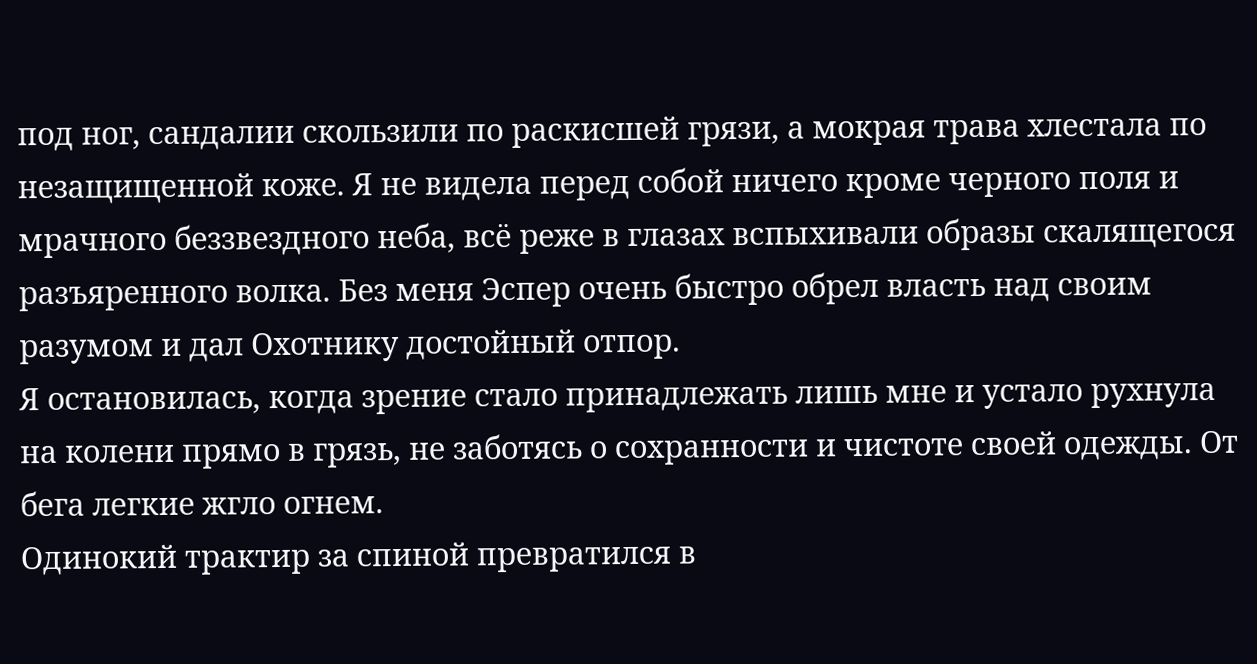под ног, сандалии скользили по раскисшей грязи, а мокрая трава хлестала по незащищенной коже. Я не видела перед собой ничего кроме черного поля и мрачного беззвездного неба, всё реже в глазах вспыхивали образы скалящегося разъяренного волка. Без меня Эспер очень быстро обрел власть над своим разумом и дал Охотнику достойный отпор.
Я остановилась, когда зрение стало принадлежать лишь мне и устало рухнула на колени прямо в грязь, не заботясь о сохранности и чистоте своей одежды. От бега легкие жгло огнем.
Одинокий трактир за спиной превратился в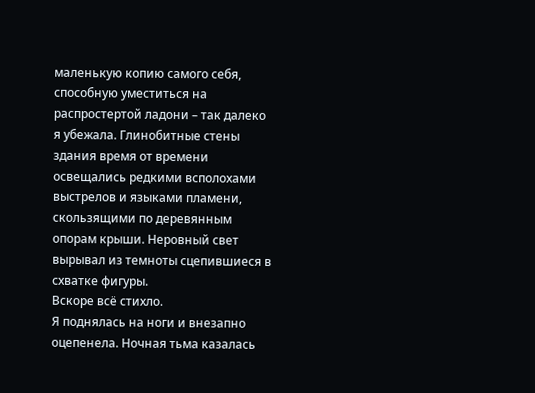маленькую копию самого себя, способную уместиться на распростертой ладони – так далеко я убежала. Глинобитные стены здания время от времени освещались редкими всполохами выстрелов и языками пламени, скользящими по деревянным опорам крыши. Неровный свет вырывал из темноты сцепившиеся в схватке фигуры.
Вскоре всё стихло.
Я поднялась на ноги и внезапно оцепенела. Ночная тьма казалась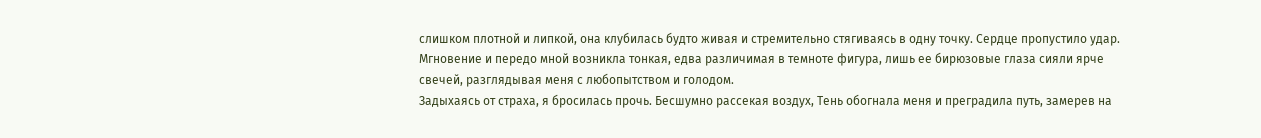слишком плотной и липкой, она клубилась будто живая и стремительно стягиваясь в одну точку. Сердце пропустило удар. Мгновение и передо мной возникла тонкая, едва различимая в темноте фигура, лишь ее бирюзовые глаза сияли ярче свечей, разглядывая меня с любопытством и голодом.
Задыхаясь от страха, я бросилась прочь. Бесшумно рассекая воздух, Тень обогнала меня и преградила путь, замерев на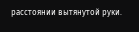расстоянии вытянутой руки.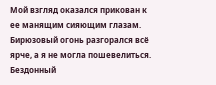Мой взгляд оказался прикован к ее манящим сияющим глазам. Бирюзовый огонь разгорался всё ярче, а я не могла пошевелиться. Бездонный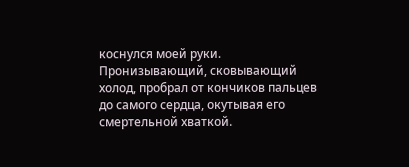коснулся моей руки. Пронизывающий, сковывающий холод, пробрал от кончиков пальцев до самого сердца, окутывая его смертельной хваткой.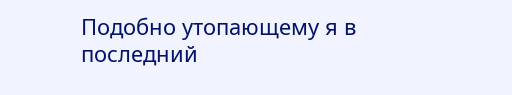Подобно утопающему я в последний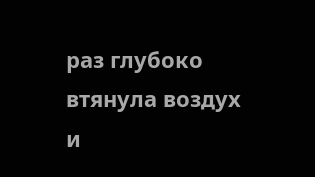раз глубоко втянула воздух и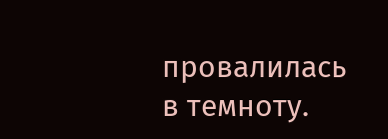провалилась в темноту.